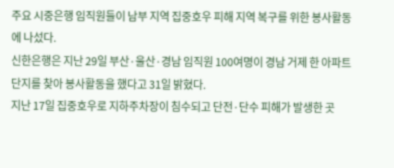주요 시중은행 임직원들이 남부 지역 집중호우 피해 지역 복구를 위한 봉사활동에 나섰다.
신한은행은 지난 29일 부산·울산·경남 임직원 100여명이 경남 거제 한 아파트단지를 찾아 봉사활동을 했다고 31일 밝혔다.
지난 17일 집중호우로 지하주차장이 침수되고 단전·단수 피해가 발생한 곳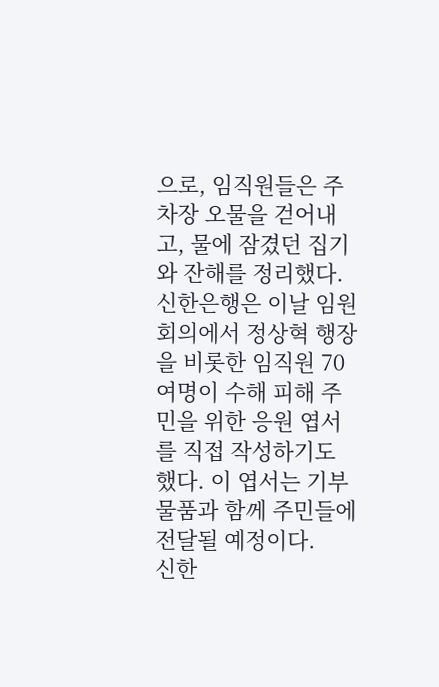으로, 임직원들은 주차장 오물을 걷어내고, 물에 잠겼던 집기와 잔해를 정리했다.
신한은행은 이날 임원회의에서 정상혁 행장을 비롯한 임직원 70여명이 수해 피해 주민을 위한 응원 엽서를 직접 작성하기도 했다. 이 엽서는 기부물품과 함께 주민들에 전달될 예정이다.
신한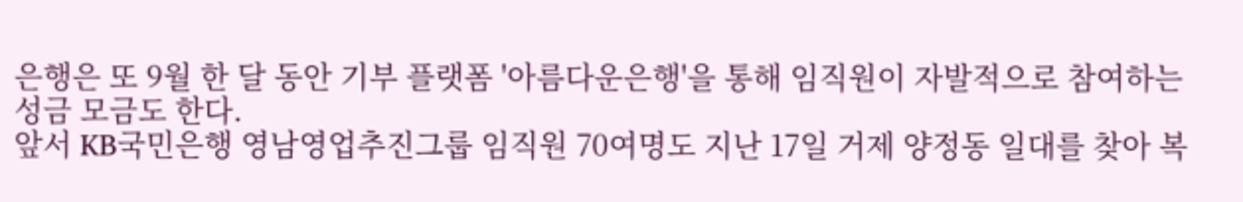은행은 또 9월 한 달 동안 기부 플랫폼 '아름다운은행'을 통해 임직원이 자발적으로 참여하는 성금 모금도 한다.
앞서 KB국민은행 영남영업추진그룹 임직원 70여명도 지난 17일 거제 양정동 일대를 찾아 복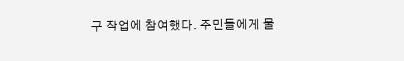구 작업에 참여했다. 주민들에게 물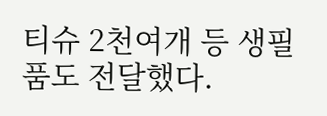티슈 2천여개 등 생필품도 전달했다.